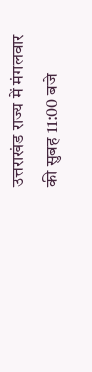उत्तराखंड राज्य में मंगलवार की सुबह 11:00 बजे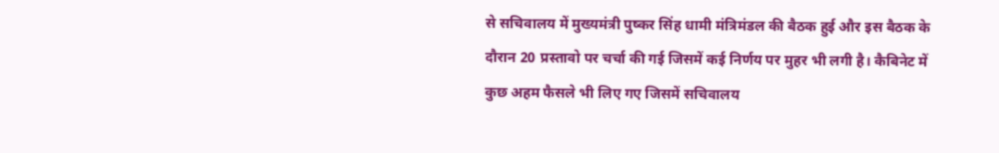से सचिवालय में मुख्यमंत्री पुष्कर सिंह धामी मंत्रिमंडल की बैठक हुई और इस बैठक के दौरान 20 प्रस्तावो पर चर्चा की गई जिसमें कई निर्णय पर मुहर भी लगी है। कैबिनेट में कुछ अहम फैसले भी लिए गए जिसमें सचिवालय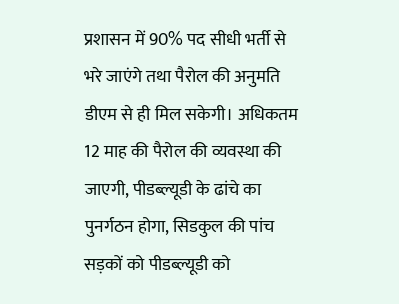प्रशासन में 90% पद सीधी भर्ती से भरे जाएंगे तथा पैरोल की अनुमति डीएम से ही मिल सकेगी। अधिकतम 12 माह की पैरोल की व्यवस्था की जाएगी, पीडब्ल्यूडी के ढांचे का पुनर्गठन होगा, सिडकुल की पांच सड़कों को पीडब्ल्यूडी को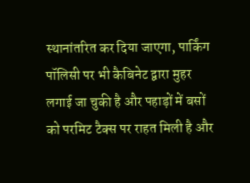स्थानांतरित कर दिया जाएगा, पार्किंग पॉलिसी पर भी कैबिनेट द्वारा मुहर लगाई जा चुकी है और पहाड़ों में बसों को परमिट टैक्स पर राहत मिली है और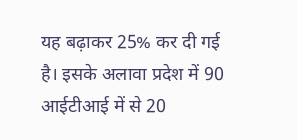यह बढ़ाकर 25% कर दी गई है। इसके अलावा प्रदेश में 90 आईटीआई में से 20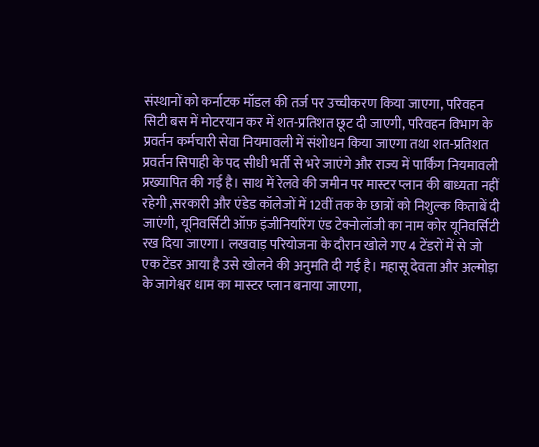संस्थानों को कर्नाटक मॉडल की तर्ज पर उच्चीकरण किया जाएगा, परिवहन सिटी बस में मोटरयान कर में शत-प्रतिशत छूट दी जाएगी, परिवहन विभाग के प्रवर्तन कर्मचारी सेवा नियमावली में संशोधन किया जाएगा तथा शत-प्रतिशत प्रवर्तन सिपाही के पद सीधी भर्ती से भरे जाएंगे और राज्य में पार्किंग नियमावली प्रख्यापित की गई है। साथ में रेलवे की जमीन पर मास्टर प्लान की बाध्यता नहीं रहेगी ,सरकारी और एंडेड कॉलेजों में 12वीं तक के छात्रों को निशुल्क किताबें दी जाएंगी, यूनिवर्सिटी ऑफ़ इंजीनियरिंग एंड टेक्नोलॉजी का नाम कोर यूनिवर्सिटी रख दिया जाएगा। लखवाड़ परियोजना के दौरान खोले गए 4 टेंडरों में से जो एक टेंडर आया है उसे खोलने की अनुमति दी गई है। महासू देवता और अल्मोड़ा के जागेश्वर धाम का मास्टर प्लान बनाया जाएगा,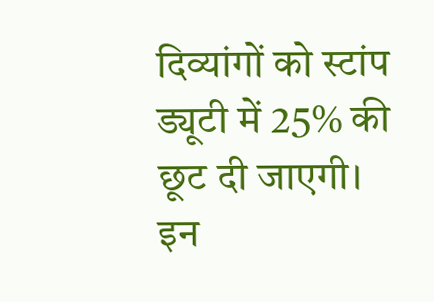दिव्यांगों को स्टांप ड्यूटी में 25% की छूट दी जाएगी। इन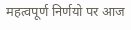महत्वपूर्ण निर्णयो पर आज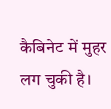कैबिनेट में मुहर लग चुकी है।